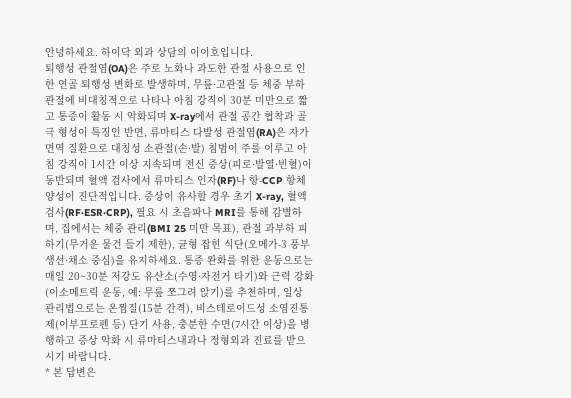안녕하세요. 하이닥 외과 상담의 이이호입니다.
퇴행성 관절염(OA)은 주로 노화나 과도한 관절 사용으로 인한 연골 퇴행성 변화로 발생하며, 무릎·고관절 등 체중 부하 관절에 비대칭적으로 나타나 아침 강직이 30분 미만으로 짧고 통증이 활동 시 악화되며 X-ray에서 관절 공간 협착과 골극 형성이 특징인 반면, 류마티스 다발성 관절염(RA)은 자가면역 질환으로 대칭성 소관절(손·발) 침범이 주를 이루고 아침 강직이 1시간 이상 지속되며 전신 증상(피로·발열·빈혈)이 동반되며 혈액 검사에서 류마티스 인자(RF)나 항-CCP 항체 양성이 진단적입니다. 증상이 유사할 경우 초기 X-ray, 혈액 검사(RF·ESR·CRP), 필요 시 초음파나 MRI를 통해 감별하며, 집에서는 체중 관리(BMI 25 미만 목표), 관절 과부하 피하기(무거운 물건 들기 제한), 균형 잡힌 식단(오메가-3 풍부 생선·채소 중심)을 유지하세요. 통증 완화를 위한 운동으로는 매일 20~30분 저강도 유산소(수영·자전거 타기)와 근력 강화(이소메트릭 운동, 예: 무릎 쪼그려 앉기)를 추천하며, 일상 관리법으로는 온찜질(15분 간격), 비스테로이드성 소염진통제(이부프로펜 등) 단기 사용, 충분한 수면(7시간 이상)을 병행하고 증상 악화 시 류마티스내과나 정형외과 진료를 받으시기 바랍니다.
* 본 답변은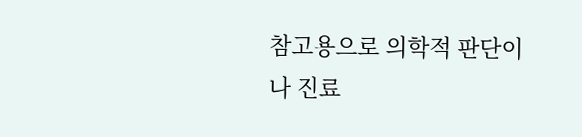참고용으로 의학적 판단이나 진료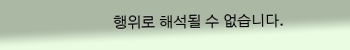행위로 해석될 수 없습니다.